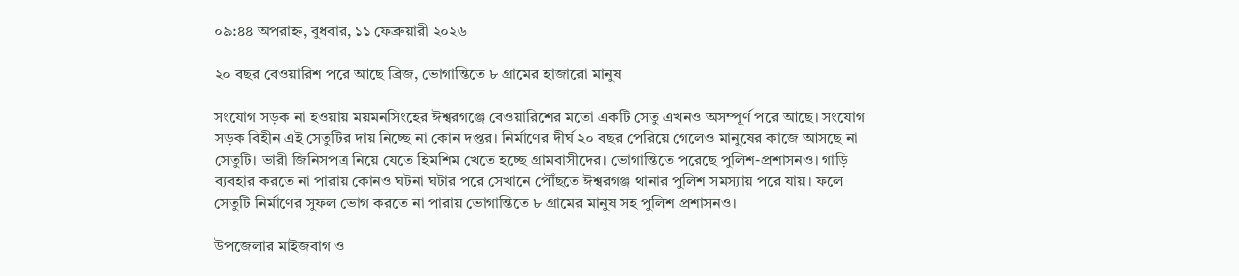০৯:৪৪ অপরাহ্ন, বুধবার, ১১ ফেব্রুয়ারী ২০২৬

২০ বছর বেওয়ারিশ পরে আছে ব্রিজ, ভোগান্তিতে ৮ গ্রামের হাজারো মানুষ

সংযোগ সড়ক না হওয়ায় ময়মনসিংহের ঈশ্বরগঞ্জে বেওয়ারিশের মতো একটি সেতু এখনও অসম্পূর্ণ পরে আছে। সংযোগ সড়ক বিহীন এই সেতুটির দায় নিচ্ছে না কোন দপ্তর। নির্মাণের দীর্ঘ ২০ বছর পেরিয়ে গেলেও মানুষের কাজে আসছে না সেতুটি। ভারী জিনিসপত্র নিয়ে যেতে হিমশিম খেতে হচ্ছে গ্রামবাসীদের। ভোগান্তিতে পরেছে পুলিশ-প্রশাসনও। গাড়ি ব্যবহার করতে না পারায় কোনও ঘটনা ঘটার পরে সেখানে পৌঁছতে ঈশ্বরগঞ্জ থানার পুলিশ সমস্যায় পরে যায়। ফলে সেতুটি নির্মাণের সুফল ভোগ করতে না পারায় ভোগান্তিতে ৮ গ্রামের মানুষ সহ পুলিশ প্রশাসনও।

উপজেলার মাইজবাগ ও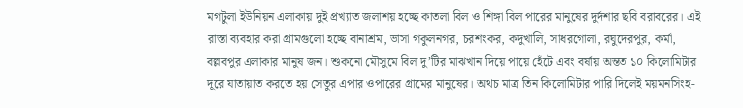মগটুলা ইউনিয়ন এলাকায় দুই প্রখ্যাত জলাশয় হচ্ছে কাতলা বিল ও শিঙ্গা বিল পারের মানুষের দুর্দশার ছবি বরাবরের। এই রাস্তা ব্যবহার করা গ্রামগুলো হচ্ছে বানাশ্রম, ভাসা গকুলনগর, চরশংকর, কদুখালি, সাধরগোলা, রঘুদেরপুর, কর্মা, বল্লবপুর এলাকার মানুষ জন। শুকনো মৌসুমে বিল দু’টির মাঝখান দিয়ে পায়ে হেঁটে এবং বর্ষায় অন্তত ১০ কিলোমিটার দূরে যাতায়াত করতে হয় সেতুর এপার ওপারের গ্রামের মানুষের। অথচ মাত্র তিন কিলোমিটার পারি দিলেই ময়মনসিংহ-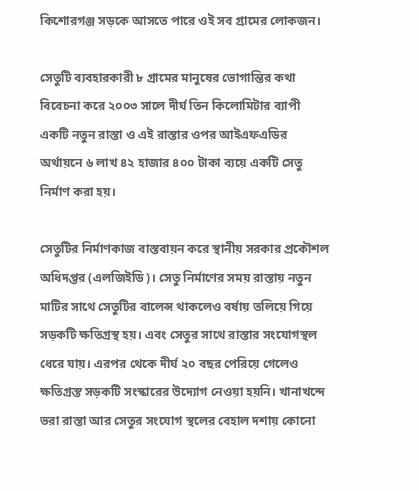কিশোরগঞ্জ সড়কে আসতে পারে ওই সব গ্রামের লোকজন।

সেতুটি ব্যবহারকারী ৮ গ্রামের মানুষের ভোগান্তির কথা বিবেচনা করে ২০০৩ সালে দীর্ঘ তিন কিলোমিটার ব্যাপী একটি নতুন রাস্তা ও এই রাস্তার ওপর আইএফএডির অর্থায়নে ৬ লাখ ৪২ হাজার ৪০০ টাকা ব্যয়ে একটি সেতু নির্মাণ করা হয়।

সেতুটির নির্মাণকাজ বাস্তবায়ন করে স্থানীয় সরকার প্রকৌশল অধিদপ্তর (এলজিইডি)। সেতু নির্মাণের সময় রাস্তায় নতুন মাটির সাথে সেতুটির বালেন্স থাকলেও বর্ষায় তলিয়ে গিয়ে সড়কটি ক্ষতিগ্রস্থ হয়। এবং সেতুর সাথে রাস্তার সংযোগস্থল ধেরে যায়। এরপর থেকে দীর্ঘ ২০ বছর পেরিয়ে গেলেও ক্ষতিগ্রস্ত সড়কটি সংস্কারের উদ্যোগ নেওয়া হয়নি। খানাখন্দে ভরা রাস্তা আর সেতুর সংযোগ স্থলের বেহাল দশায় কোনো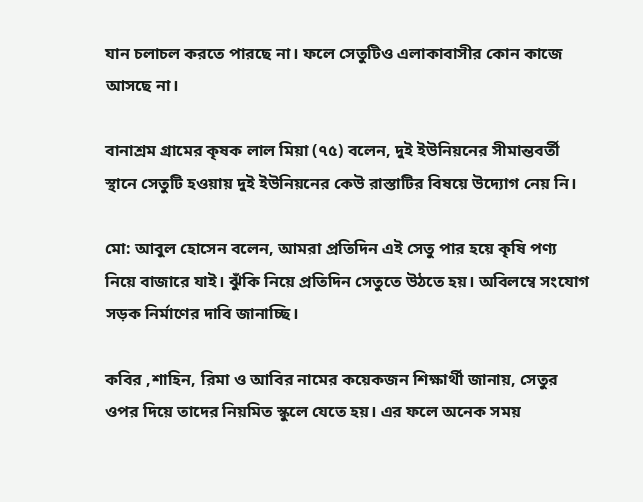যান চলাচল করতে পারছে না। ফলে সেতুটিও এলাকাবাসীর কোন কাজে আসছে না।

বানাশ্রম গ্রামের কৃষক লাল মিয়া (৭৫) বলেন, দুই ইউনিয়নের সীমান্তবর্তী স্থানে সেতুটি হওয়ায় দুই ইউনিয়নের কেউ রাস্তাটির বিষয়ে উদ্যোগ নেয় নি।

মো: আবুল হোসেন বলেন, আমরা প্রতিদিন এই সেতু পার হয়ে কৃষি পণ্য নিয়ে বাজারে যাই। ঝুঁকি নিয়ে প্রতিদিন সেতুতে উঠতে হয়। অবিলম্বে সংযোগ সড়ক নির্মাণের দাবি জানাচ্ছি।

কবির ,শাহিন, রিমা ও আবির নামের কয়েকজন শিক্ষার্থী জানায়, সেতুর ওপর দিয়ে তাদের নিয়মিত স্কুলে যেতে হয়। এর ফলে অনেক সময়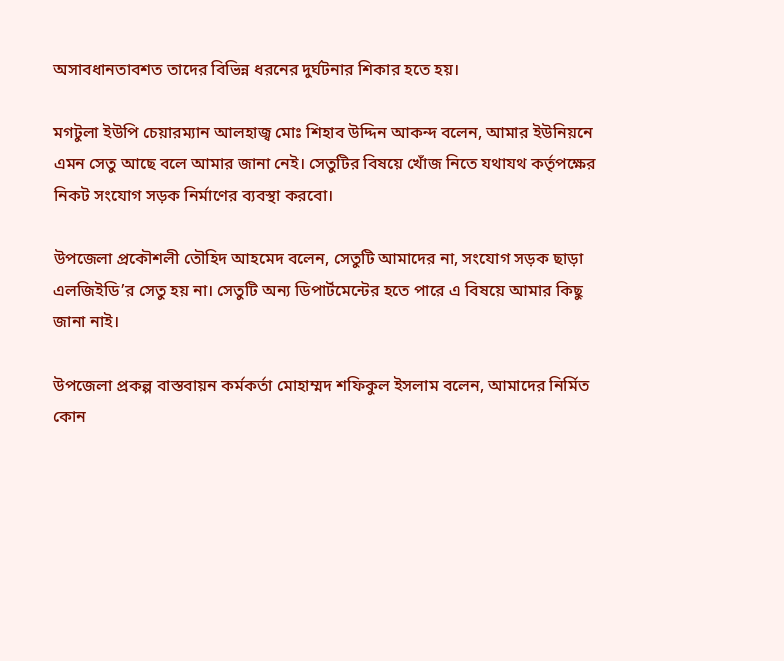অসাবধানতাবশত তাদের বিভিন্ন ধরনের দুর্ঘটনার শিকার হতে হয়।

মগটুলা ইউপি চেয়ারম্যান আলহাজ্ব মোঃ শিহাব উদ্দিন আকন্দ বলেন, আমার ইউনিয়নে এমন সেতু আছে বলে আমার জানা নেই। সেতুটির বিষয়ে খোঁজ নিতে যথাযথ কর্তৃপক্ষের নিকট সংযোগ সড়ক নির্মাণের ব্যবস্থা করবো।

উপজেলা প্রকৌশলী তৌহিদ আহমেদ বলেন, সেতুটি আমাদের না, সংযোগ সড়ক ছাড়া এলজিইডি’র সেতু হয় না। সেতুটি অন্য ডিপার্টমেন্টের হতে পারে এ বিষয়ে আমার কিছু জানা নাই।

উপজেলা প্রকল্প বাস্তবায়ন কর্মকর্তা মোহাম্মদ শফিকুল ইসলাম বলেন, আমাদের নির্মিত কোন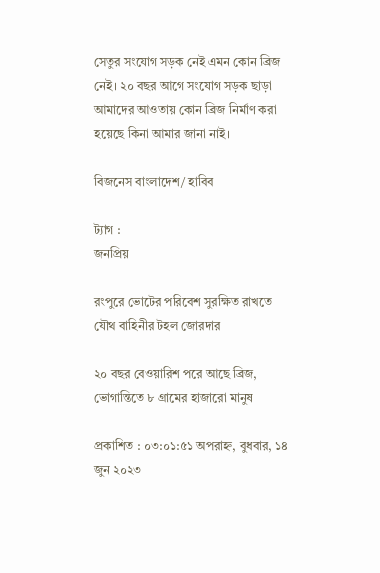সেতুর সংযোগ সড়ক নেই এমন কোন ব্রিজ নেই। ২০ বছর আগে সংযোগ সড়ক ছাড়া আমাদের আওতায় কোন ব্রিজ নির্মাণ করা হয়েছে কিনা আমার জানা নাই।

বিজনেস বাংলাদেশ/ হাবিব

ট্যাগ :
জনপ্রিয়

রংপুরে ভোটের পরিবেশ সুরক্ষিত রাখতে যৌথ বাহিনীর টহল জোরদার

২০ বছর বেওয়ারিশ পরে আছে ব্রিজ, ভোগান্তিতে ৮ গ্রামের হাজারো মানুষ

প্রকাশিত : ০৩:০১:৫১ অপরাহ্ন, বুধবার, ১৪ জুন ২০২৩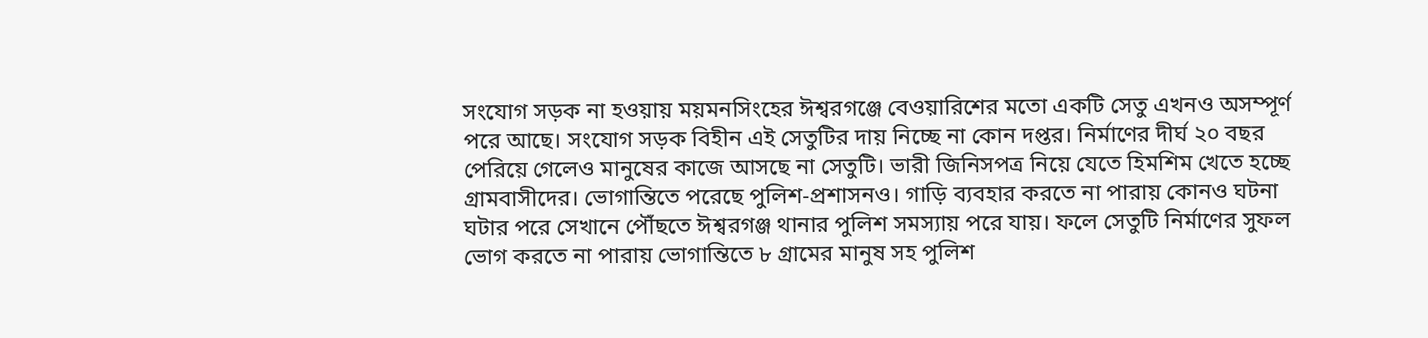সংযোগ সড়ক না হওয়ায় ময়মনসিংহের ঈশ্বরগঞ্জে বেওয়ারিশের মতো একটি সেতু এখনও অসম্পূর্ণ পরে আছে। সংযোগ সড়ক বিহীন এই সেতুটির দায় নিচ্ছে না কোন দপ্তর। নির্মাণের দীর্ঘ ২০ বছর পেরিয়ে গেলেও মানুষের কাজে আসছে না সেতুটি। ভারী জিনিসপত্র নিয়ে যেতে হিমশিম খেতে হচ্ছে গ্রামবাসীদের। ভোগান্তিতে পরেছে পুলিশ-প্রশাসনও। গাড়ি ব্যবহার করতে না পারায় কোনও ঘটনা ঘটার পরে সেখানে পৌঁছতে ঈশ্বরগঞ্জ থানার পুলিশ সমস্যায় পরে যায়। ফলে সেতুটি নির্মাণের সুফল ভোগ করতে না পারায় ভোগান্তিতে ৮ গ্রামের মানুষ সহ পুলিশ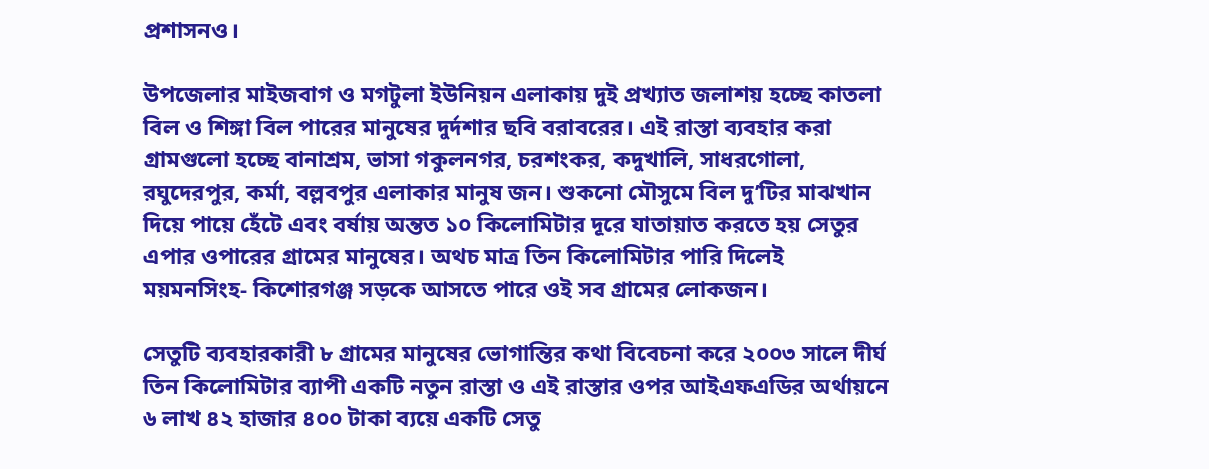প্রশাসনও।

উপজেলার মাইজবাগ ও মগটুলা ইউনিয়ন এলাকায় দুই প্রখ্যাত জলাশয় হচ্ছে কাতলা বিল ও শিঙ্গা বিল পারের মানুষের দুর্দশার ছবি বরাবরের। এই রাস্তা ব্যবহার করা গ্রামগুলো হচ্ছে বানাশ্রম, ভাসা গকুলনগর, চরশংকর, কদুখালি, সাধরগোলা, রঘুদেরপুর, কর্মা, বল্লবপুর এলাকার মানুষ জন। শুকনো মৌসুমে বিল দু’টির মাঝখান দিয়ে পায়ে হেঁটে এবং বর্ষায় অন্তত ১০ কিলোমিটার দূরে যাতায়াত করতে হয় সেতুর এপার ওপারের গ্রামের মানুষের। অথচ মাত্র তিন কিলোমিটার পারি দিলেই ময়মনসিংহ- কিশোরগঞ্জ সড়কে আসতে পারে ওই সব গ্রামের লোকজন।

সেতুটি ব্যবহারকারী ৮ গ্রামের মানুষের ভোগান্তির কথা বিবেচনা করে ২০০৩ সালে দীর্ঘ তিন কিলোমিটার ব্যাপী একটি নতুন রাস্তা ও এই রাস্তার ওপর আইএফএডির অর্থায়নে ৬ লাখ ৪২ হাজার ৪০০ টাকা ব্যয়ে একটি সেতু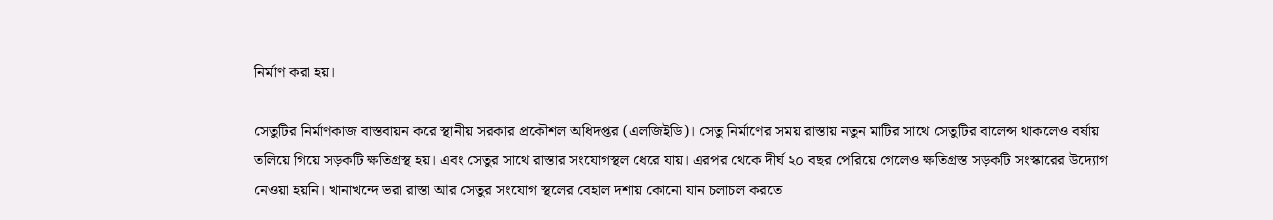নির্মাণ করা হয়।

সেতুটির নির্মাণকাজ বাস্তবায়ন করে স্থানীয় সরকার প্রকৌশল অধিদপ্তর (এলজিইডি)। সেতু নির্মাণের সময় রাস্তায় নতুন মাটির সাথে সেতুটির বালেন্স থাকলেও বর্ষায় তলিয়ে গিয়ে সড়কটি ক্ষতিগ্রস্থ হয়। এবং সেতুর সাথে রাস্তার সংযোগস্থল ধেরে যায়। এরপর থেকে দীর্ঘ ২০ বছর পেরিয়ে গেলেও ক্ষতিগ্রস্ত সড়কটি সংস্কারের উদ্যোগ নেওয়া হয়নি। খানাখন্দে ভরা রাস্তা আর সেতুর সংযোগ স্থলের বেহাল দশায় কোনো যান চলাচল করতে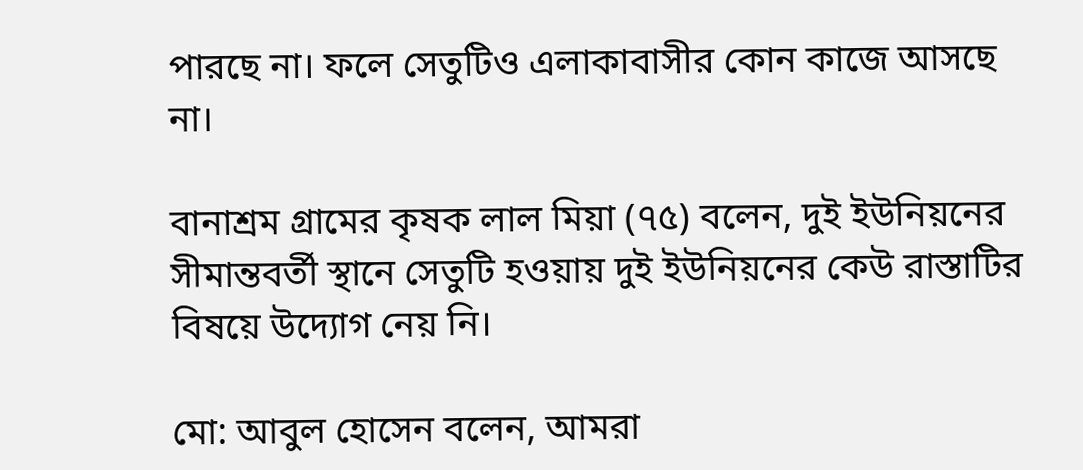পারছে না। ফলে সেতুটিও এলাকাবাসীর কোন কাজে আসছে না।

বানাশ্রম গ্রামের কৃষক লাল মিয়া (৭৫) বলেন, দুই ইউনিয়নের সীমান্তবর্তী স্থানে সেতুটি হওয়ায় দুই ইউনিয়নের কেউ রাস্তাটির বিষয়ে উদ্যোগ নেয় নি।

মো: আবুল হোসেন বলেন, আমরা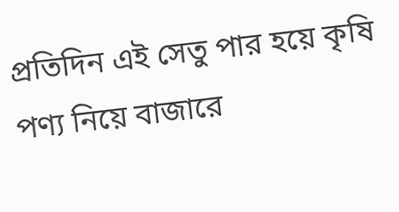প্রতিদিন এই সেতু পার হয়ে কৃষি পণ্য নিয়ে বাজারে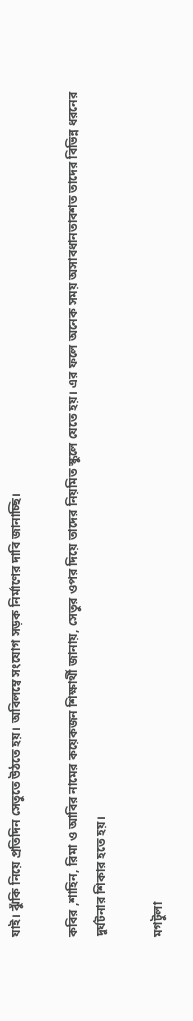যাই। ঝুঁকি নিয়ে প্রতিদিন সেতুতে উঠতে হয়। অবিলম্বে সংযোগ সড়ক নির্মাণের দাবি জানাচ্ছি।

কবির ,শাহিন, রিমা ও আবির নামের কয়েকজন শিক্ষার্থী জানায়, সেতুর ওপর দিয়ে তাদের নিয়মিত স্কুলে যেতে হয়। এর ফলে অনেক সময় অসাবধানতাবশত তাদের বিভিন্ন ধরনের দুর্ঘটনার শিকার হতে হয়।

মগটুলা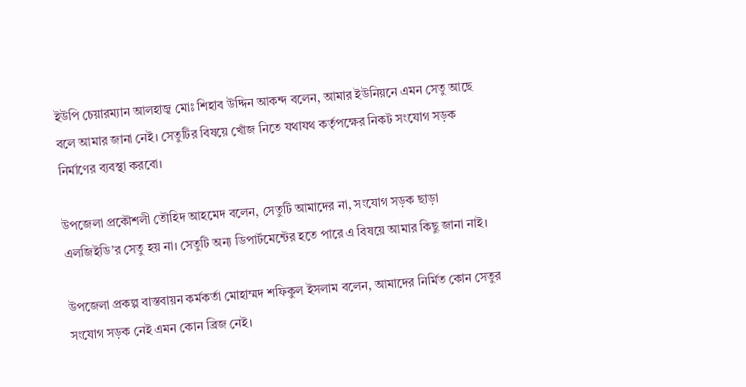ইউপি চেয়ারম্যান আলহাজ্ব মোঃ শিহাব উদ্দিন আকন্দ বলেন, আমার ইউনিয়নে এমন সেতু আছে বলে আমার জানা নেই। সেতুটির বিষয়ে খোঁজ নিতে যথাযথ কর্তৃপক্ষের নিকট সংযোগ সড়ক নির্মাণের ব্যবস্থা করবো।

উপজেলা প্রকৌশলী তৌহিদ আহমেদ বলেন, সেতুটি আমাদের না, সংযোগ সড়ক ছাড়া এলজিইডি’র সেতু হয় না। সেতুটি অন্য ডিপার্টমেন্টের হতে পারে এ বিষয়ে আমার কিছু জানা নাই।

উপজেলা প্রকল্প বাস্তবায়ন কর্মকর্তা মোহাম্মদ শফিকুল ইসলাম বলেন, আমাদের নির্মিত কোন সেতুর সংযোগ সড়ক নেই এমন কোন ব্রিজ নেই।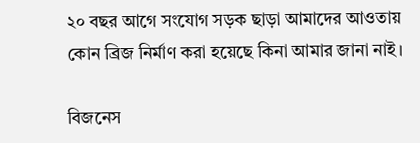২০ বছর আগে সংযোগ সড়ক ছাড়া আমাদের আওতায় কোন ব্রিজ নির্মাণ করা হয়েছে কিনা আমার জানা নাই।

বিজনেস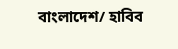বাংলাদেশ/ হাবিব